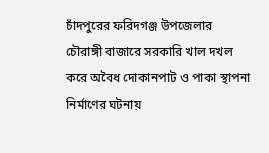চাঁদপুরের ফরিদগঞ্জ উপজেলার চৌরাঙ্গী বাজারে সরকারি খাল দখল করে অবৈধ দোকানপাট ও পাকা স্থাপনা নির্মাণের ঘটনায়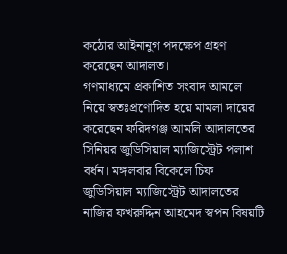কঠোর আইনানুগ পদক্ষেপ গ্রহণ করেছেন আদালত।
গণমাধ্যমে প্রকাশিত সংবাদ আমলে নিয়ে স্বতঃপ্রণোদিত হয়ে মামলা দায়ের করেছেন ফরিদগঞ্জ আমলি আদালতের সিনিয়র জুডিসিয়াল ম্যাজিস্ট্রেট পলাশ বর্ধন। মঙ্গলবার বিকেলে চিফ জুডিসিয়াল ম্যাজিস্ট্রেট আদালতের নাজির ফখরুদ্দিন আহমেদ স্বপন বিষয়টি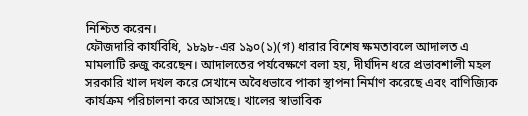নিশ্চিত করেন।
ফৌজদারি কার্যবিধি, ১৮৯৮-এর ১৯০(১)(গ) ধারার বিশেষ ক্ষমতাবলে আদালত এ মামলাটি রুজু করেছেন। আদালতের পর্যবেক্ষণে বলা হয়, দীর্ঘদিন ধরে প্রভাবশালী মহল সরকারি খাল দখল করে সেখানে অবৈধভাবে পাকা স্থাপনা নির্মাণ করেছে এবং বাণিজ্যিক কার্যক্রম পরিচালনা করে আসছে। খালের স্বাভাবিক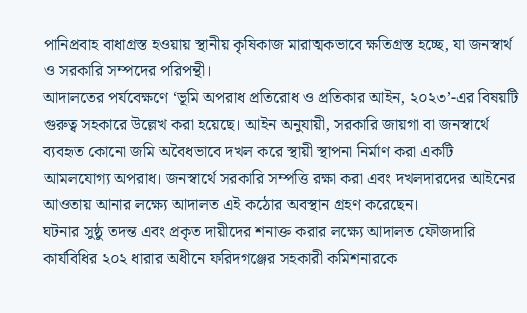পানিপ্রবাহ বাধাগ্রস্ত হওয়ায় স্থানীয় কৃষিকাজ মারাত্মকভাবে ক্ষতিগ্রস্ত হচ্ছে, যা জনস্বার্থ ও সরকারি সম্পদের পরিপন্থী।
আদালতের পর্যবেক্ষণে ‘ভূমি অপরাধ প্রতিরোধ ও প্রতিকার আইন, ২০২৩’-এর বিষয়টি গুরুত্ব সহকারে উল্লেখ করা হয়েছে। আইন অনুযায়ী, সরকারি জায়গা বা জনস্বার্থে ব্যবহৃত কোনো জমি অবৈধভাবে দখল করে স্থায়ী স্থাপনা নির্মাণ করা একটি আমলযোগ্য অপরাধ। জনস্বার্থে সরকারি সম্পত্তি রক্ষা করা এবং দখলদারদের আইনের আওতায় আনার লক্ষ্যে আদালত এই কঠোর অবস্থান গ্রহণ করেছেন।
ঘটনার সুষ্ঠু তদন্ত এবং প্রকৃত দায়ীদের শনাক্ত করার লক্ষ্যে আদালত ফৌজদারি কার্যবিধির ২০২ ধারার অধীনে ফরিদগঞ্জের সহকারী কমিশনারকে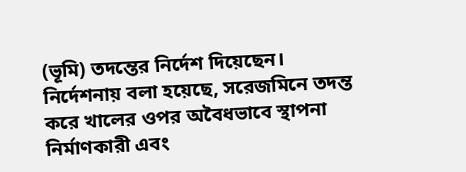(ভূমি) তদন্তের নির্দেশ দিয়েছেন।
নির্দেশনায় বলা হয়েছে, সরেজমিনে তদন্ত করে খালের ওপর অবৈধভাবে স্থাপনা নির্মাণকারী এবং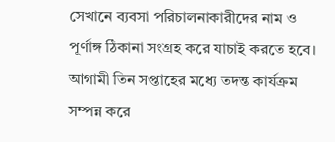সেখানে ব্যবসা পরিচালনাকারীদের নাম ও পূর্ণাঙ্গ ঠিকানা সংগ্রহ করে যাচাই করতে হবে। আগামী তিন সপ্তাহের মধ্যে তদন্ত কার্যক্রম সম্পন্ন করে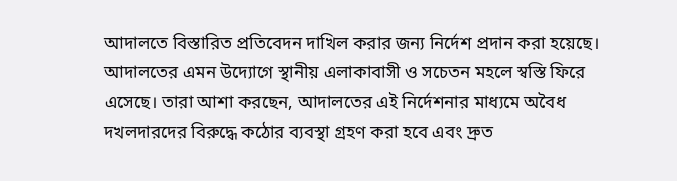আদালতে বিস্তারিত প্রতিবেদন দাখিল করার জন্য নির্দেশ প্রদান করা হয়েছে।
আদালতের এমন উদ্যোগে স্থানীয় এলাকাবাসী ও সচেতন মহলে স্বস্তি ফিরে এসেছে। তারা আশা করছেন, আদালতের এই নির্দেশনার মাধ্যমে অবৈধ দখলদারদের বিরুদ্ধে কঠোর ব্যবস্থা গ্রহণ করা হবে এবং দ্রুত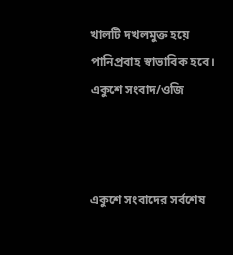খালটি দখলমুক্ত হয়ে পানিপ্রবাহ স্বাভাবিক হবে।
একুশে সংবাদ/ওজি



একুশে সংবাদের সর্বশেষ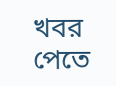খবর পেতে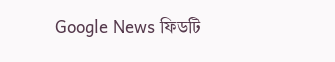Google News ফিডটি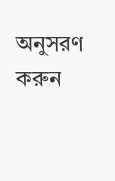অনুসরণ করুন